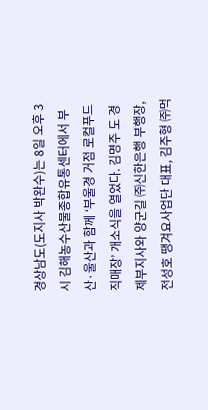경상남도(도지사 박완수)는 8일 오후 3시 김해농수산물종합유통센터에서 부산·울산과 함께 ‘부울경 거점 로컬푸드 직매장’ 개소식을 열었다. 김명주 도 경제부지사와 양군길 ㈜신한은행 부행장, 전성호 땡겨요사업단 대표, 김주형 ㈜먹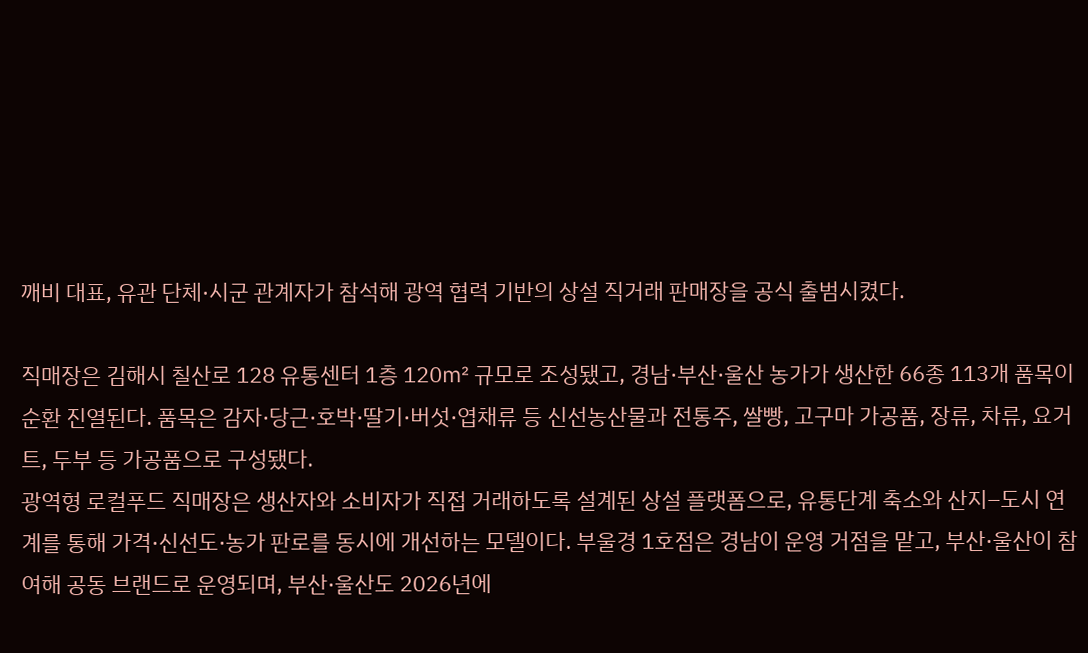깨비 대표, 유관 단체·시군 관계자가 참석해 광역 협력 기반의 상설 직거래 판매장을 공식 출범시켰다.

직매장은 김해시 칠산로 128 유통센터 1층 120㎡ 규모로 조성됐고, 경남·부산·울산 농가가 생산한 66종 113개 품목이 순환 진열된다. 품목은 감자·당근·호박·딸기·버섯·엽채류 등 신선농산물과 전통주, 쌀빵, 고구마 가공품, 장류, 차류, 요거트, 두부 등 가공품으로 구성됐다.
광역형 로컬푸드 직매장은 생산자와 소비자가 직접 거래하도록 설계된 상설 플랫폼으로, 유통단계 축소와 산지–도시 연계를 통해 가격·신선도·농가 판로를 동시에 개선하는 모델이다. 부울경 1호점은 경남이 운영 거점을 맡고, 부산·울산이 참여해 공동 브랜드로 운영되며, 부산·울산도 2026년에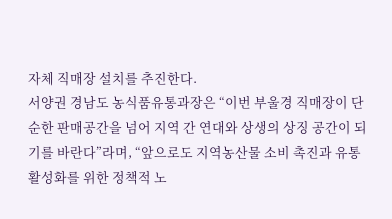자체 직매장 설치를 추진한다.
서양권 경남도 농식품유통과장은 “이번 부울경 직매장이 단순한 판매공간을 넘어 지역 간 연대와 상생의 상징 공간이 되기를 바란다”라며, “앞으로도 지역농산물 소비 촉진과 유통 활성화를 위한 정책적 노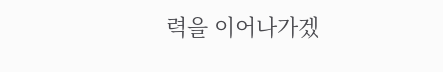력을 이어나가겠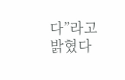다”라고 밝혔다